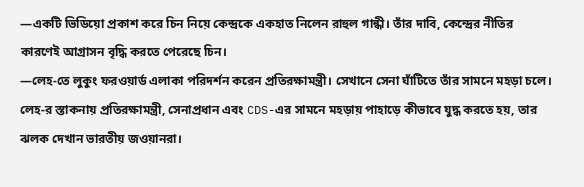—একটি ভিডিয়ো প্রকাশ করে চিন নিয়ে কেন্দ্রকে একহাত নিলেন রাহুল গান্ধী। তাঁর দাবি, কেন্দ্রের নীতির কারণেই আগ্রাসন বৃদ্ধি করতে পেরেছে চিন।
—লেহ-তে লুকুং ফরওয়ার্ড এলাকা পরিদর্শন করেন প্রতিরক্ষামন্ত্রী। সেখানে সেনা ঘাঁটিতে তাঁর সামনে মহড়া চলে। লেহ-র স্তাকনায় প্রতিরক্ষামন্ত্রী, সেনাপ্রধান এবং CDS-এর সামনে মহড়ায় পাহাড়ে কীভাবে যুদ্ধ করতে হয়, তার ঝলক দেখান ভারতীয় জওয়ানরা।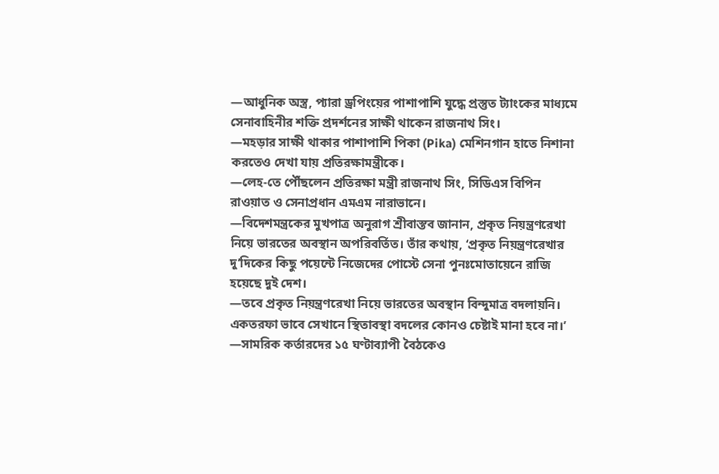—আধুনিক অস্ত্র, প্যারা ড্রপিংয়ের পাশাপাশি যুদ্ধে প্রস্তুত ট্যাংকের মাধ্যমে সেনাবাহিনীর শক্তি প্রদর্শনের সাক্ষী থাকেন রাজনাথ সিং।
—মহড়ার সাক্ষী থাকার পাশাপাশি পিকা (Pika) মেশিনগান হাতে নিশানা করতেও দেখা যায় প্রতিরক্ষামন্ত্রীকে।
—লেহ-তে পৌঁছলেন প্রতিরক্ষা মন্ত্রী রাজনাথ সিং, সিডিএস বিপিন রাওয়াত ও সেনাপ্রধান এমএম নারাভানে।
—বিদেশমন্ত্রকের মুখপাত্র অনুরাগ শ্রীবাস্তব জানান, প্রকৃত নিয়ন্ত্রণরেখা নিয়ে ভারতের অবস্থান অপরিবর্তিত। তাঁর কথায়, ‘প্রকৃত নিয়ন্ত্রণরেখার দু’দিকের কিছু পয়েন্টে নিজেদের পোস্টে সেনা পুনঃমোতায়েনে রাজি হয়েছে দুই দেশ।
—তবে প্রকৃত নিয়ন্ত্রণরেখা নিয়ে ভারতের অবস্থান বিন্দুমাত্র বদলায়নি। একতরফা ভাবে সেখানে স্থিতাবস্থা বদলের কোনও চেষ্টাই মানা হবে না।’
—সামরিক কর্তারদের ১৫ ঘণ্টাব্যাপী বৈঠকেও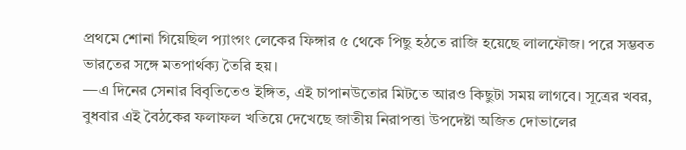প্রথমে শোনা গিয়েছিল প্যাংগং লেকের ফিঙ্গার ৫ থেকে পিছু হঠতে রাজি হয়েছে লালফৌজ। পরে সম্ভবত ভারতের সঙ্গে মতপার্থক্য তৈরি হয়।
—এ দিনের সেনার বিবৃতিতেও ইঙ্গিত, এই চাপানউতোর মিটতে আরও কিছুটা সময় লাগবে। সূত্রের খবর, বুধবার এই বৈঠকের ফলাফল খতিয়ে দেখেছে জাতীয় নিরাপত্তা উপদেষ্টা অজিত দোভালের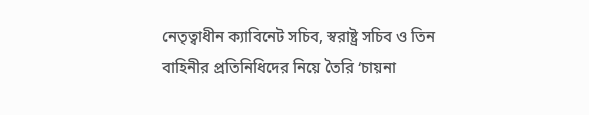নেতৃত্বাধীন ক্যাবিনেট সচিব, স্বরাষ্ট্র সচিব ও তিন বাহিনীর প্রতিনিধিদের নিয়ে তৈরি ‘চায়না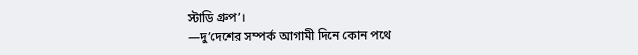স্টাডি গ্রুপ’।
—দু’দেশের সম্পর্ক আগামী দিনে কোন পথে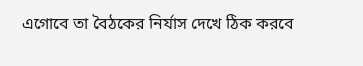এগোবে তা বৈঠকের নির্যাস দেখে ঠিক করবে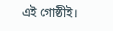এই গোষ্ঠীই।